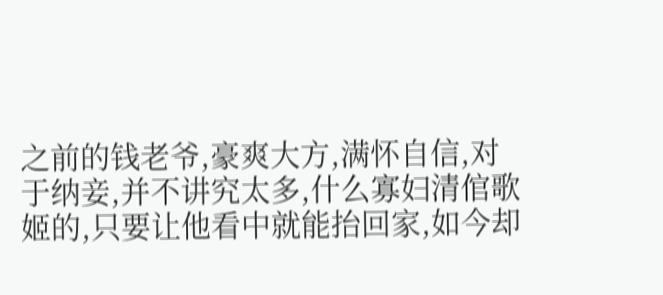之前的钱老爷,豪爽大方,满怀自信,对于纳妾,并不讲究太多,什么寡妇清倌歌姬的,只要让他看中就能抬回家,如今却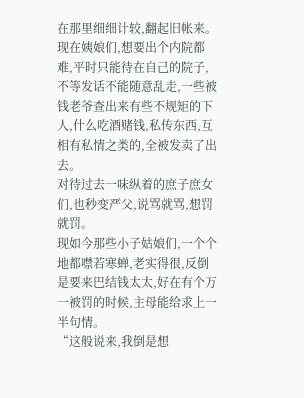在那里细细计较,翻起旧帐来。
现在姨娘们,想要出个内院都难,平时只能待在自己的院子,不等发话不能随意乱走,一些被钱老爷查出来有些不规矩的下人,什么吃酒赌钱,私传东西,互相有私情之类的,全被发卖了出去。
对待过去一味纵着的庶子庶女们,也秒变严父,说骂就骂,想罚就罚。
现如今那些小子姑娘们,一个个地都噤若寒蝉,老实得很,反倒是要来巴结钱太太,好在有个万一被罚的时候,主母能给求上一半句情。
“这般说来,我倒是想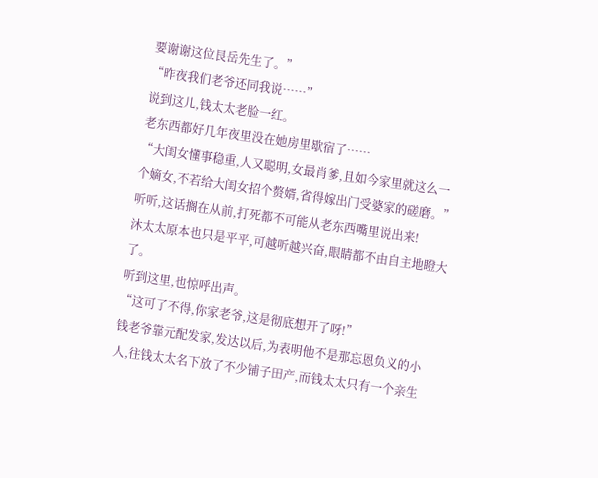要谢谢这位艮岳先生了。”
“昨夜我们老爷还同我说……”
说到这儿,钱太太老脸一红。
老东西都好几年夜里没在她房里歇宿了……
“大闺女懂事稳重,人又聪明,女最肖爹,且如今家里就这么一个嫡女,不若给大闺女招个赘婿,省得嫁出门受婆家的磋磨。”
听听,这话搁在从前,打死都不可能从老东西嘴里说出来!
沐太太原本也只是平平,可越听越兴奋,眼睛都不由自主地瞪大了。
听到这里,也惊呼出声。
“这可了不得,你家老爷,这是彻底想开了呀!”
钱老爷靠元配发家,发达以后,为表明他不是那忘恩负义的小人,往钱太太名下放了不少铺子田产,而钱太太只有一个亲生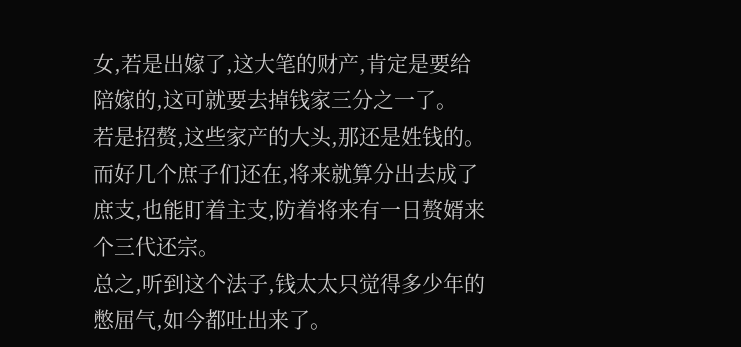女,若是出嫁了,这大笔的财产,肯定是要给陪嫁的,这可就要去掉钱家三分之一了。
若是招赘,这些家产的大头,那还是姓钱的。
而好几个庶子们还在,将来就算分出去成了庶支,也能盯着主支,防着将来有一日赘婿来个三代还宗。
总之,听到这个法子,钱太太只觉得多少年的憋屈气,如今都吐出来了。